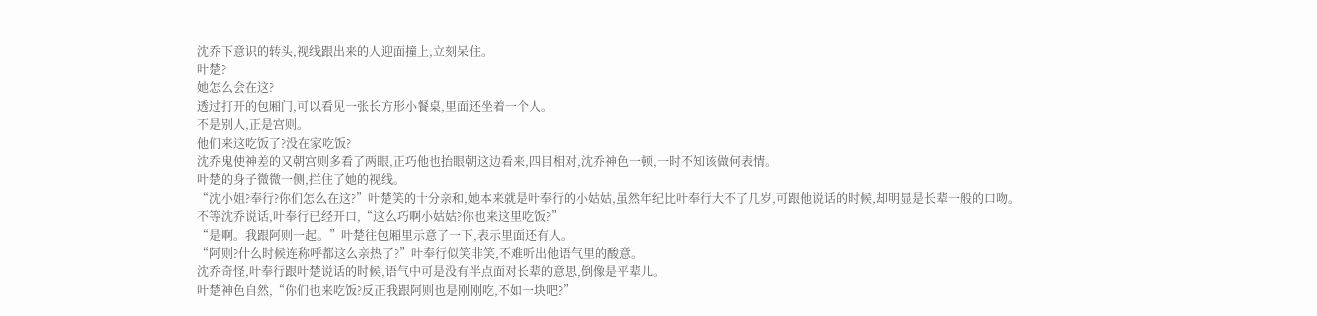沈乔下意识的转头,视线跟出来的人迎面撞上,立刻呆住。
叶楚?
她怎么会在这?
透过打开的包厢门,可以看见一张长方形小餐桌,里面还坐着一个人。
不是别人,正是宫则。
他们来这吃饭了?没在家吃饭?
沈乔鬼使神差的又朝宫则多看了两眼,正巧他也抬眼朝这边看来,四目相对,沈乔神色一顿,一时不知该做何表情。
叶楚的身子微微一侧,拦住了她的视线。
“沈小姐?奉行?你们怎么在这?”叶楚笑的十分亲和,她本来就是叶奉行的小姑姑,虽然年纪比叶奉行大不了几岁,可跟他说话的时候,却明显是长辈一般的口吻。
不等沈乔说话,叶奉行已经开口,“这么巧啊小姑姑?你也来这里吃饭?”
“是啊。我跟阿则一起。”叶楚往包厢里示意了一下,表示里面还有人。
“阿则?什么时候连称呼都这么亲热了?”叶奉行似笑非笑,不难听出他语气里的酸意。
沈乔奇怪,叶奉行跟叶楚说话的时候,语气中可是没有半点面对长辈的意思,倒像是平辈儿。
叶楚神色自然,“你们也来吃饭?反正我跟阿则也是刚刚吃,不如一块吧?”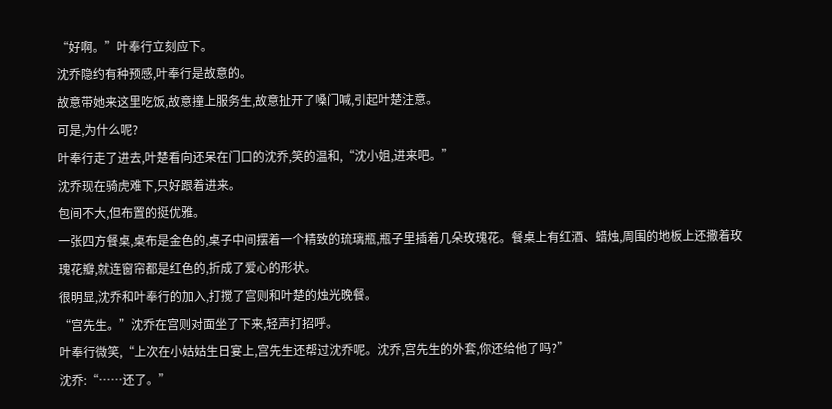“好啊。”叶奉行立刻应下。
沈乔隐约有种预感,叶奉行是故意的。
故意带她来这里吃饭,故意撞上服务生,故意扯开了嗓门喊,引起叶楚注意。
可是,为什么呢?
叶奉行走了进去,叶楚看向还呆在门口的沈乔,笑的温和,“沈小姐,进来吧。”
沈乔现在骑虎难下,只好跟着进来。
包间不大,但布置的挺优雅。
一张四方餐桌,桌布是金色的,桌子中间摆着一个精致的琉璃瓶,瓶子里插着几朵玫瑰花。餐桌上有红酒、蜡烛,周围的地板上还撒着玫瑰花瓣,就连窗帘都是红色的,折成了爱心的形状。
很明显,沈乔和叶奉行的加入,打搅了宫则和叶楚的烛光晚餐。
“宫先生。”沈乔在宫则对面坐了下来,轻声打招呼。
叶奉行微笑,“上次在小姑姑生日宴上,宫先生还帮过沈乔呢。沈乔,宫先生的外套,你还给他了吗?”
沈乔:“……还了。”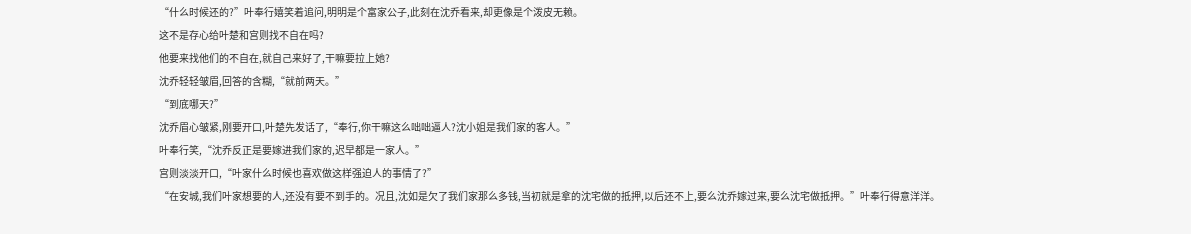“什么时候还的?”叶奉行嬉笑着追问,明明是个富家公子,此刻在沈乔看来,却更像是个泼皮无赖。
这不是存心给叶楚和宫则找不自在吗?
他要来找他们的不自在,就自己来好了,干嘛要拉上她?
沈乔轻轻皱眉,回答的含糊,“就前两天。”
“到底哪天?”
沈乔眉心皱紧,刚要开口,叶楚先发话了,“奉行,你干嘛这么咄咄逼人?沈小姐是我们家的客人。”
叶奉行笑,“沈乔反正是要嫁进我们家的,迟早都是一家人。”
宫则淡淡开口,“叶家什么时候也喜欢做这样强迫人的事情了?”
“在安城,我们叶家想要的人,还没有要不到手的。况且,沈如是欠了我们家那么多钱,当初就是拿的沈宅做的抵押,以后还不上,要么沈乔嫁过来,要么沈宅做抵押。”叶奉行得意洋洋。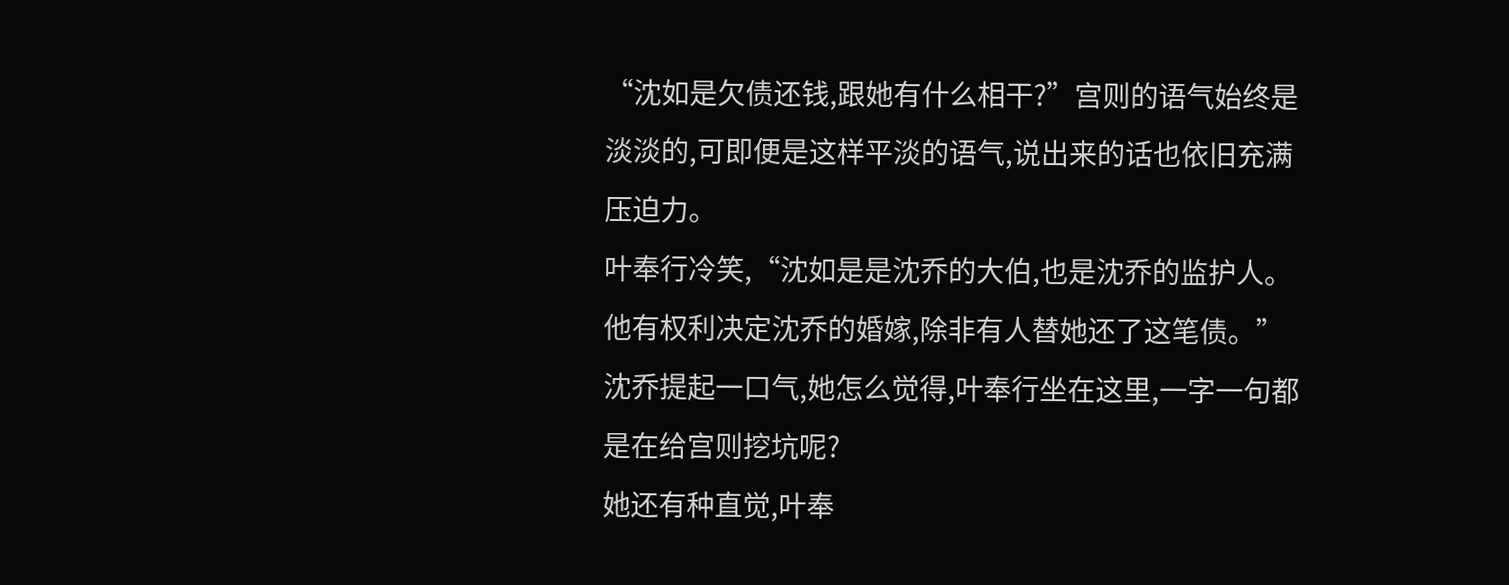“沈如是欠债还钱,跟她有什么相干?”宫则的语气始终是淡淡的,可即便是这样平淡的语气,说出来的话也依旧充满压迫力。
叶奉行冷笑,“沈如是是沈乔的大伯,也是沈乔的监护人。他有权利决定沈乔的婚嫁,除非有人替她还了这笔债。”
沈乔提起一口气,她怎么觉得,叶奉行坐在这里,一字一句都是在给宫则挖坑呢?
她还有种直觉,叶奉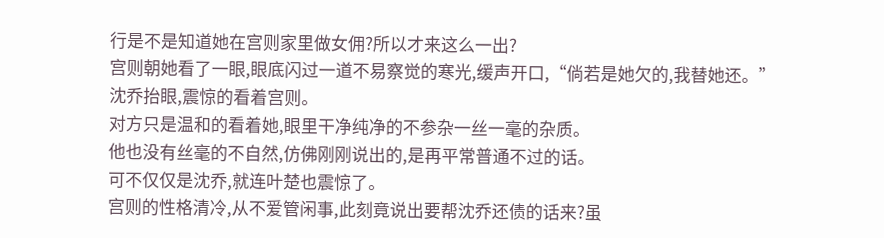行是不是知道她在宫则家里做女佣?所以才来这么一出?
宫则朝她看了一眼,眼底闪过一道不易察觉的寒光,缓声开口,“倘若是她欠的,我替她还。”
沈乔抬眼,震惊的看着宫则。
对方只是温和的看着她,眼里干净纯净的不参杂一丝一毫的杂质。
他也没有丝毫的不自然,仿佛刚刚说出的,是再平常普通不过的话。
可不仅仅是沈乔,就连叶楚也震惊了。
宫则的性格清冷,从不爱管闲事,此刻竟说出要帮沈乔还债的话来?虽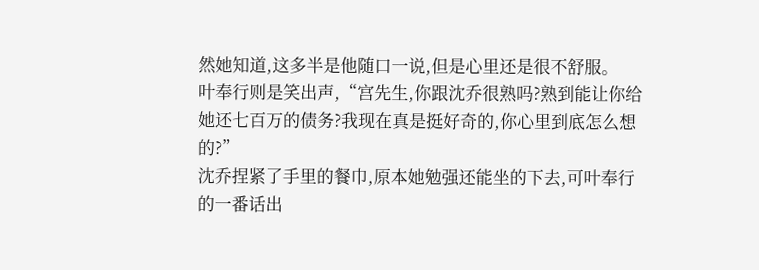然她知道,这多半是他随口一说,但是心里还是很不舒服。
叶奉行则是笑出声,“宫先生,你跟沈乔很熟吗?熟到能让你给她还七百万的债务?我现在真是挺好奇的,你心里到底怎么想的?”
沈乔捏紧了手里的餐巾,原本她勉强还能坐的下去,可叶奉行的一番话出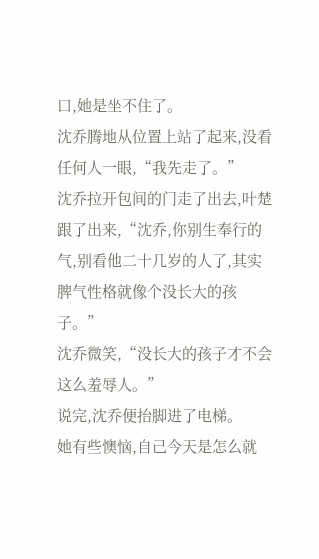口,她是坐不住了。
沈乔腾地从位置上站了起来,没看任何人一眼,“我先走了。”
沈乔拉开包间的门走了出去,叶楚跟了出来,“沈乔,你别生奉行的气,别看他二十几岁的人了,其实脾气性格就像个没长大的孩子。”
沈乔微笑,“没长大的孩子才不会这么羞辱人。”
说完,沈乔便抬脚进了电梯。
她有些懊恼,自己今天是怎么就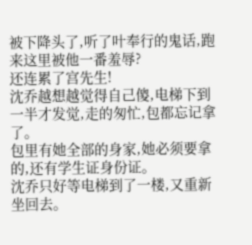被下降头了,听了叶奉行的鬼话,跑来这里被他一番羞辱?
还连累了宫先生!
沈乔越想越觉得自己傻,电梯下到一半才发觉,走的匆忙,包都忘记拿了。
包里有她全部的身家,她必须要拿的,还有学生证身份证。
沈乔只好等电梯到了一楼,又重新坐回去。